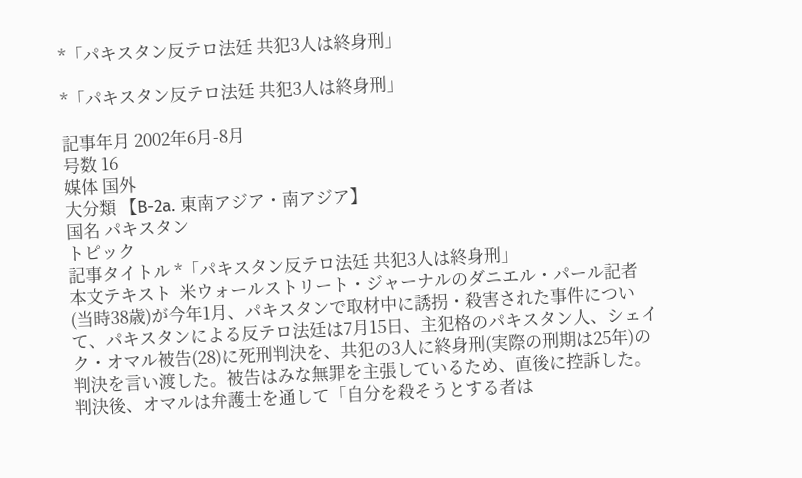*「パキスタン反テロ法廷 共犯3人は終身刑」

*「パキスタン反テロ法廷 共犯3人は終身刑」

記事年月 2002年6月-8月
号数 16
媒体 国外
大分類 【B-2a. 東南アジア・南アジア】
国名 パキスタン
トピック
記事タイトル *「パキスタン反テロ法廷 共犯3人は終身刑」
本文テキスト  米ウォールストリート・ジャーナルのダニエル・パール記者(当時38歳)が今年1月、パキスタンで取材中に誘拐・殺害された事件について、パキスタンによる反テロ法廷は7月15日、主犯格のパキスタン人、シェイク・オマル被告(28)に死刑判決を、共犯の3人に終身刑(実際の刑期は25年)の判決を言い渡した。被告はみな無罪を主張しているため、直後に控訴した。判決後、オマルは弁護士を通して「自分を殺そうとする者は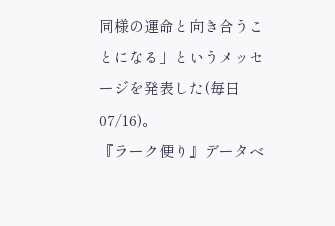同様の運命と向き合うことになる」というメッセージを発表した(毎日 07/16)。
『ラーク便り』データベ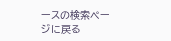ースの検索ページに戻る